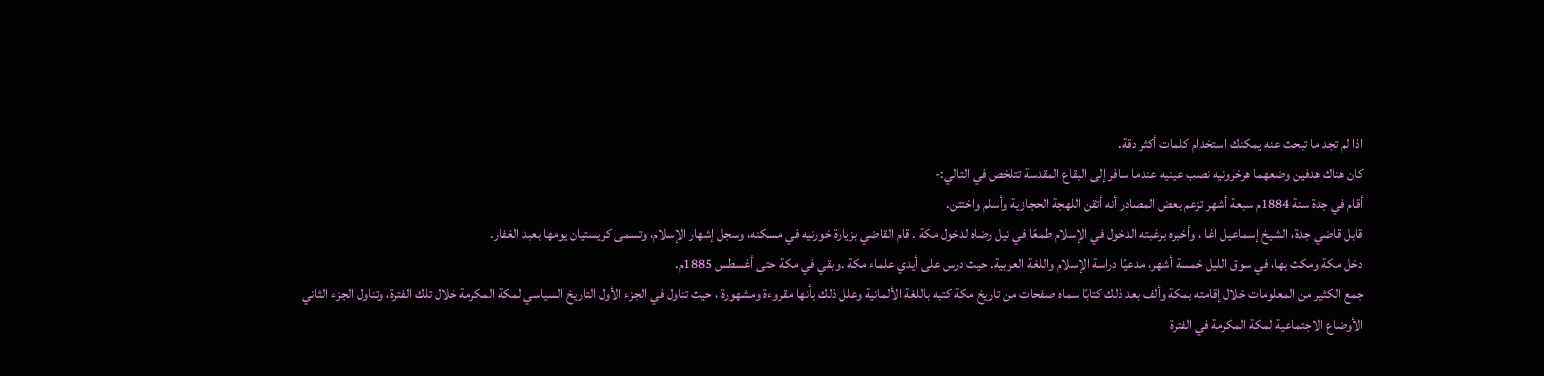اذا لم تجد ما تبحث عنه يمكنك استخدام كلمات أكثر دقة.
كان هناك هدفين وضعهما هرخرونيه نصب عينيه عندما سافر إلى البقاع المقدسة تتلخص في التالي:-
أقام في جدة سنة 1884م سبعة أشهر تزعم بعض المصادر أنه أتقن اللهجة الحجازية وأسلم واختتن.
قابل قاضي جدة، الشيخ إسماعيل اغا ، وأخبره برغبته الدخول في الإسلام طمعًا في نيل رضاه لدخول مكة . قام القاضي بزيارة خورنيه في مسكنه، وسجل إشهار الإسلام، وتسمى كريستيان يومها بعبد الغفار.
دخل مكة ومكث بها، في سوق الليل خمسة أشهر، مدعيًا دراسة الإسلام واللغة العربية. حيث درس على أيدي علماء مكة .وبقي في مكة حتى أغسطس 1885م.
جمع الكثير من المعلومات خلال إقامته بمكة وألف بعد ذلك كتابًا سماه صفحات من تاريخ مكة كتبه باللغة الألمانية وعلل ذلك بأنها مقروءة ومشهورة ، حيث تناول في الجزء الأول التاريخ السياسي لمكة المكرمة خلال تلك الفترة، وتناول الجزء الثاني الأوضاع الاجتماعية لمكة المكرمة في الفترة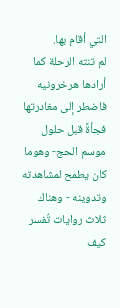التي أقام بها.
لم تنته الرحلة كما أرادها هرخرونيه فاضطر إلى مغادرتها فجأةً قبل حلول موسم الحج- وهوما كان يطمح لمشاهدته وتدوينه - وهناك ثلاث روايات تُفسر كيف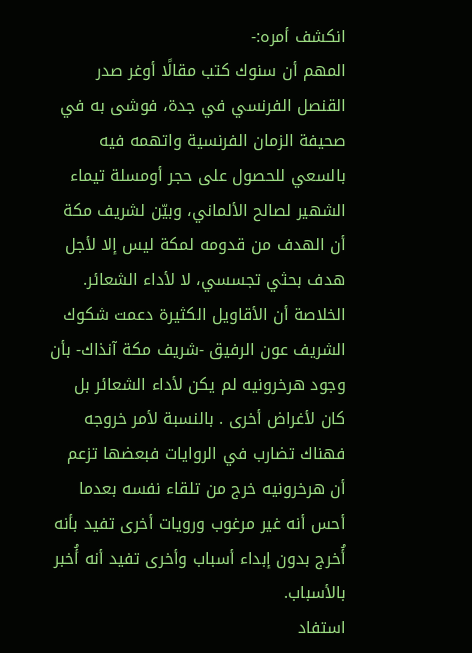انكشف أمره:-
المهم أن سنوك كتب مقالًا أوغر صدر القنصل الفرنسي في جدة، فوشى به في صحيفة الزمان الفرنسية واتهمه فيه بالسعي للحصول على حجر أومسلة تيماء الشهير لصالح الألماني، وبيّن لشريف مكة أن الهدف من قدومه لمكة ليس إلا لأجل هدف بحثي تجسسي، لا لأداء الشعائر.
الخلاصة أن الأقاويل الكثيرة دعمت شكوك الشريف عون الرفيق -شريف مكة آنذاك- بأن وجود هرخرونيه لم يكن لأداء الشعائر بل كان لأغراض أخرى . بالنسبة لأمر خروجه فهناك تضارب في الروايات فبعضها تزعم أن هرخرونيه خرج من تلقاء نفسه بعدما أحس أنه غير مرغوب ورويات أخرى تفيد بأنه أُخرج بدون إبداء أسباب وأخرى تفيد أنه أُخبر بالأسباب.
استفاد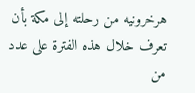هرخرونيه من رحلته إلى مكة بأن تعرف خلال هذه الفترة على عدد من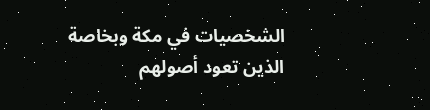الشخصيات في مكة وبخاصة الذين تعود أصولهم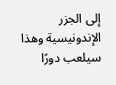إلى الجزر الإندونيسية وهذا سيلعب دورًا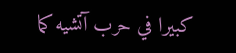كبيرا في حرب آتشيه كما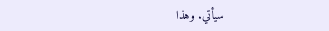سيأتي. وهذا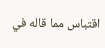اقتباس مما قاله في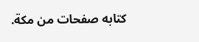كتابه صفحات من مكة.